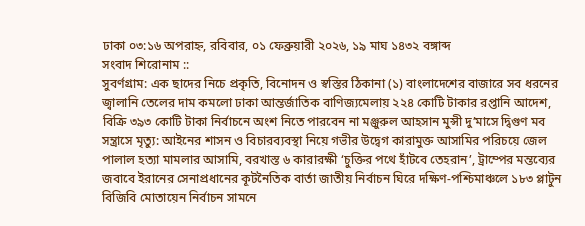ঢাকা ০৩:১৬ অপরাহ্ন, রবিবার, ০১ ফেব্রুয়ারী ২০২৬, ১৯ মাঘ ১৪৩২ বঙ্গাব্দ
সংবাদ শিরোনাম ::
সুবর্ণগ্রাম: এক ছাদের নিচে প্রকৃতি, বিনোদন ও স্বস্তির ঠিকানা (১) বাংলাদেশের বাজারে সব ধরনের জ্বালানি তেলের দাম কমলো ঢাকা আন্তর্জাতিক বাণিজ্যমেলায় ২২৪ কোটি টাকার রপ্তানি আদেশ, বিক্রি ৩৯৩ কোটি টাকা নির্বাচনে অংশ নিতে পারবেন না মঞ্জুরুল আহসান মুন্সী দু’মাসে দ্বিগুণ মব সন্ত্রাসে মৃত্যু: আইনের শাসন ও বিচারব্যবস্থা নিয়ে গভীর উদ্বেগ কারামুক্ত আসামির পরিচয়ে জেল পালাল হত্যা মামলার আসামি, বরখাস্ত ৬ কারারক্ষী ‘চুক্তির পথে হাঁটবে তেহরান’, ট্রাম্পের মন্তব্যের জবাবে ইরানের সেনাপ্রধানের কূটনৈতিক বার্তা জাতীয় নির্বাচন ঘিরে দক্ষিণ-পশ্চিমাঞ্চলে ১৮৩ প্লাটুন বিজিবি মোতায়েন নির্বাচন সামনে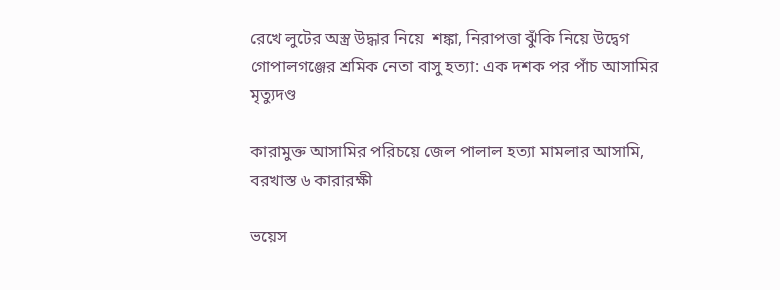রেখে লুটের অস্ত্র উদ্ধার নিয়ে  শঙ্কা, নিরাপত্তা ঝুঁকি নিয়ে উদ্বেগ গোপালগঞ্জের শ্রমিক নেতা বাসু হত্যা: এক দশক পর পাঁচ আসামির মৃত্যুদণ্ড

কারামুক্ত আসামির পরিচয়ে জেল পালাল হত্যা মামলার আসামি, বরখাস্ত ৬ কারারক্ষী

ভয়েস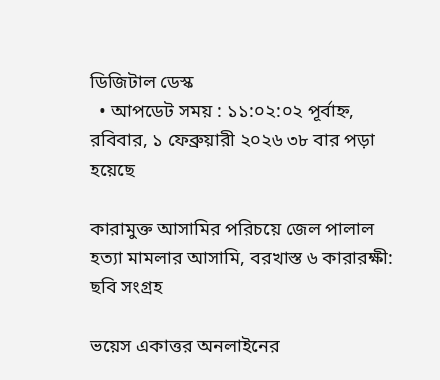ডিজিটাল ডেস্ক
  • আপডেট সময় : ১১:০২:০২ পূর্বাহ্ন, রবিবার, ১ ফেব্রুয়ারী ২০২৬ ৩৮ বার পড়া হয়েছে

কারামুক্ত আসামির পরিচয়ে জেল পালাল হত্যা মামলার আসামি, বরখাস্ত ৬ কারারক্ষী: ছবি সংগ্রহ

ভয়েস একাত্তর অনলাইনের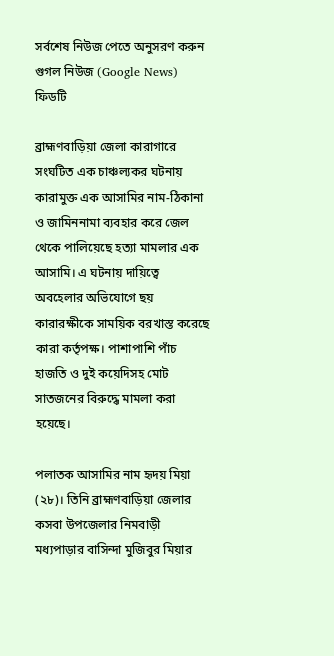সর্বশেষ নিউজ পেতে অনুসরণ করুন গুগল নিউজ (Google News) ফিডটি

ব্রাহ্মণবাড়িয়া জেলা কারাগারে সংঘটিত এক চাঞ্চল্যকর ঘটনায় কারামুক্ত এক আসামির নাম-ঠিকানা ও জামিননামা ব্যবহার করে জেল থেকে পালিয়েছে হত্যা মামলার এক আসামি। এ ঘটনায় দায়িত্বে অবহেলার অভিযোগে ছয় কারারক্ষীকে সাময়িক বরখাস্ত করেছে কারা কর্তৃপক্ষ। পাশাপাশি পাঁচ হাজতি ও দুই কয়েদিসহ মোট সাতজনের বিরুদ্ধে মামলা করা হয়েছে।

পলাতক আসামির নাম হৃদয় মিয়া (২৮)। তিনি ব্রাহ্মণবাড়িয়া জেলার কসবা উপজেলার নিমবাড়ী মধ্যপাড়ার বাসিন্দা মুজিবুর মিয়ার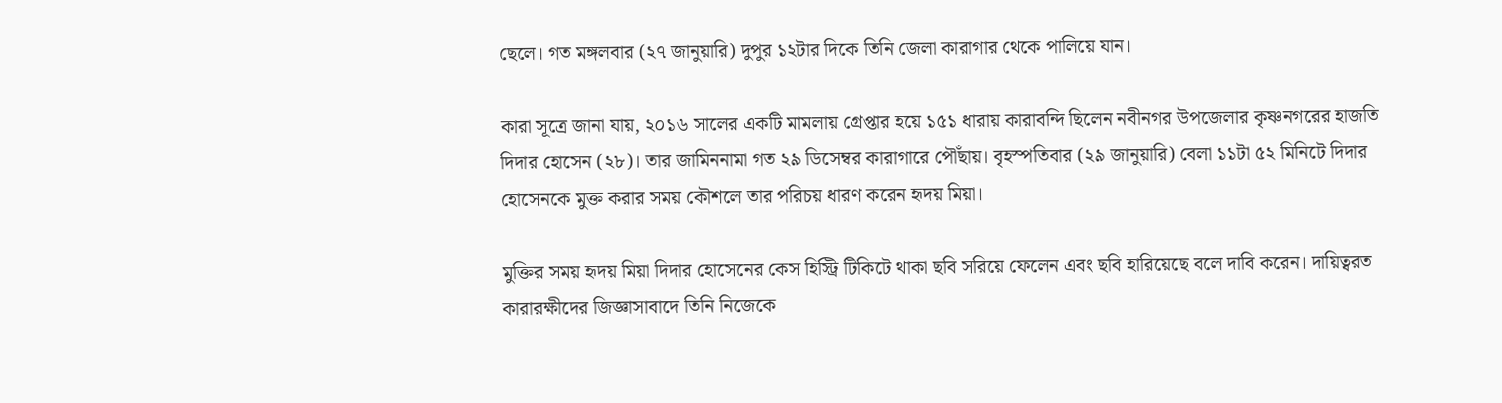ছেলে। গত মঙ্গলবার (২৭ জানুয়ারি) দুপুর ১২টার দিকে তিনি জেলা কারাগার থেকে পালিয়ে যান।

কারা সূত্রে জানা যায়, ২০১৬ সালের একটি মামলায় গ্রেপ্তার হয়ে ১৫১ ধারায় কারাবন্দি ছিলেন নবীনগর উপজেলার কৃষ্ণনগরের হাজতি দিদার হোসেন (২৮)। তার জামিননামা গত ২৯ ডিসেম্বর কারাগারে পৌঁছায়। বৃহস্পতিবার (২৯ জানুয়ারি) বেলা ১১টা ৫২ মিনিটে দিদার হোসেনকে মুক্ত করার সময় কৌশলে তার পরিচয় ধারণ করেন হৃদয় মিয়া।

মুক্তির সময় হৃদয় মিয়া দিদার হোসেনের কেস হিস্ট্রি টিকিটে থাকা ছবি সরিয়ে ফেলেন এবং ছবি হারিয়েছে বলে দাবি করেন। দায়িত্বরত কারারক্ষীদের জিজ্ঞাসাবাদে তিনি নিজেকে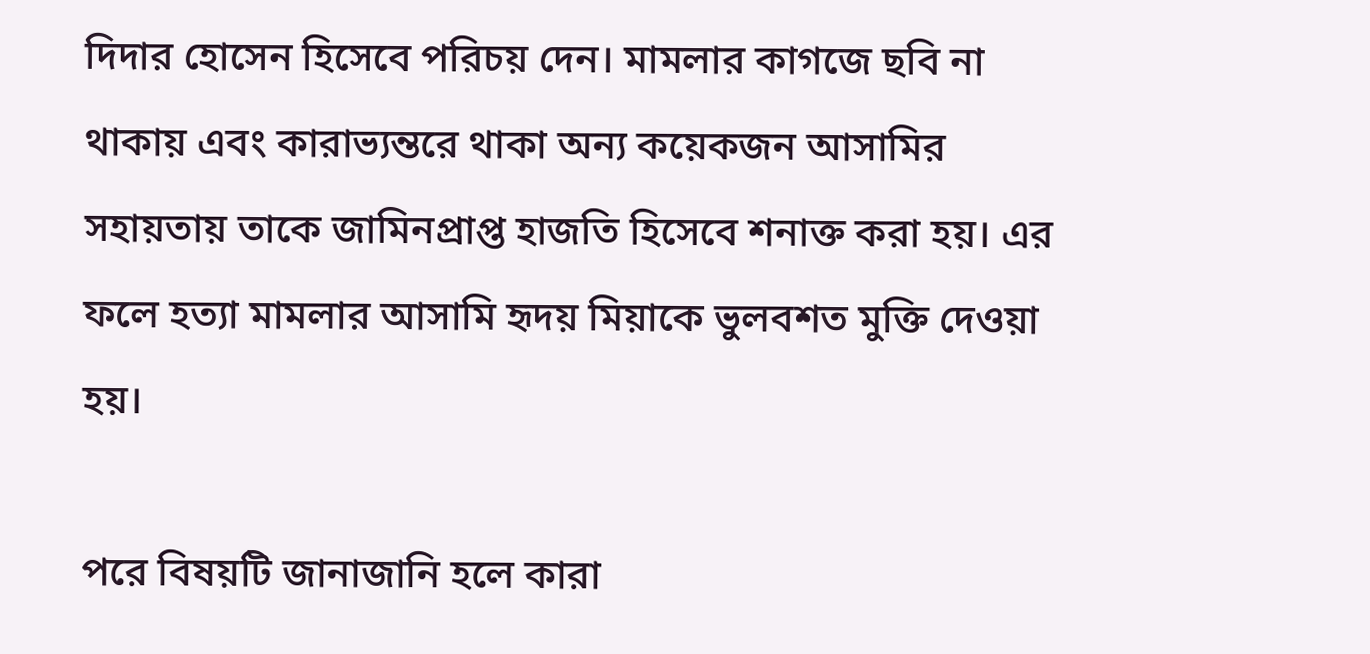দিদার হোসেন হিসেবে পরিচয় দেন। মামলার কাগজে ছবি না থাকায় এবং কারাভ্যন্তরে থাকা অন্য কয়েকজন আসামির সহায়তায় তাকে জামিনপ্রাপ্ত হাজতি হিসেবে শনাক্ত করা হয়। এর ফলে হত্যা মামলার আসামি হৃদয় মিয়াকে ভুলবশত মুক্তি দেওয়া হয়।

পরে বিষয়টি জানাজানি হলে কারা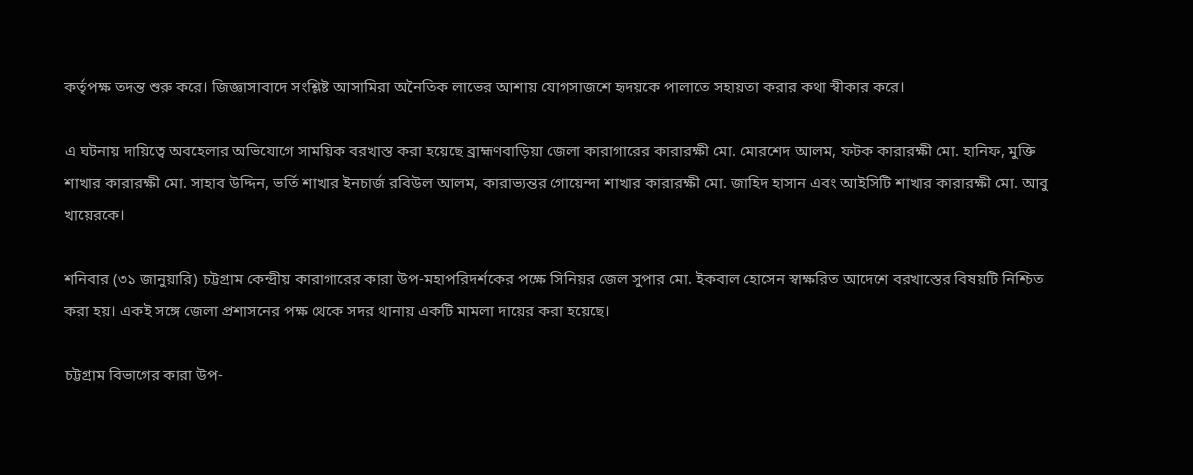কর্তৃপক্ষ তদন্ত শুরু করে। জিজ্ঞাসাবাদে সংশ্লিষ্ট আসামিরা অনৈতিক লাভের আশায় যোগসাজশে হৃদয়কে পালাতে সহায়তা করার কথা স্বীকার করে।

এ ঘটনায় দায়িত্বে অবহেলার অভিযোগে সাময়িক বরখাস্ত করা হয়েছে ব্রাহ্মণবাড়িয়া জেলা কারাগারের কারারক্ষী মো. মোরশেদ আলম, ফটক কারারক্ষী মো. হানিফ, মুক্তি শাখার কারারক্ষী মো. সাহাব উদ্দিন, ভর্তি শাখার ইনচার্জ রবিউল আলম, কারাভ্যন্তর গোয়েন্দা শাখার কারারক্ষী মো. জাহিদ হাসান এবং আইসিটি শাখার কারারক্ষী মো. আবু খায়েরকে।

শনিবার (৩১ জানুয়ারি) চট্টগ্রাম কেন্দ্রীয় কারাগারের কারা উপ-মহাপরিদর্শকের পক্ষে সিনিয়র জেল সুপার মো. ইকবাল হোসেন স্বাক্ষরিত আদেশে বরখাস্তের বিষয়টি নিশ্চিত করা হয়। একই সঙ্গে জেলা প্রশাসনের পক্ষ থেকে সদর থানায় একটি মামলা দায়ের করা হয়েছে।

চট্টগ্রাম বিভাগের কারা উপ-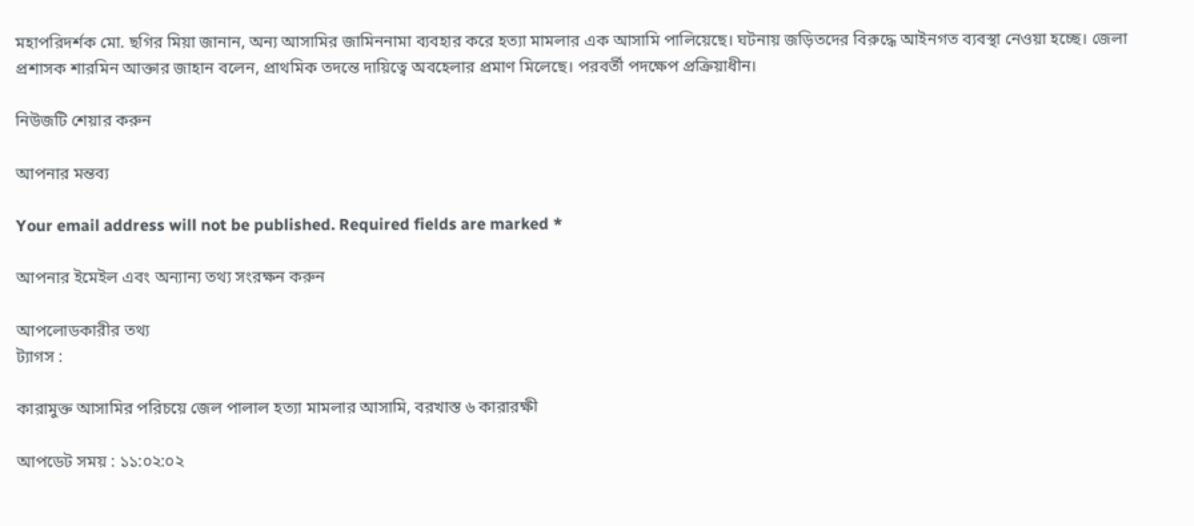মহাপরিদর্শক মো. ছগির মিয়া জানান, অন্য আসামির জামিননামা ব্যবহার করে হত্যা মামলার এক আসামি পালিয়েছে। ঘটনায় জড়িতদের বিরুদ্ধে আইনগত ব্যবস্থা নেওয়া হচ্ছে। জেলা প্রশাসক শারমিন আক্তার জাহান বলেন, প্রাথমিক তদন্তে দায়িত্বে অবহেলার প্রমাণ মিলেছে। পরবর্তী পদক্ষেপ প্রক্রিয়াধীন।

নিউজটি শেয়ার করুন

আপনার মন্তব্য

Your email address will not be published. Required fields are marked *

আপনার ইমেইল এবং অন্যান্য তথ্য সংরক্ষন করুন

আপলোডকারীর তথ্য
ট্যাগস :

কারামুক্ত আসামির পরিচয়ে জেল পালাল হত্যা মামলার আসামি, বরখাস্ত ৬ কারারক্ষী

আপডেট সময় : ১১:০২:০২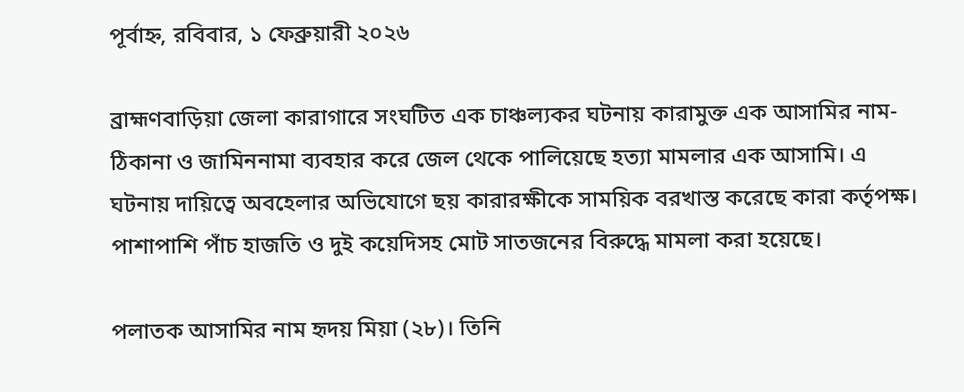পূর্বাহ্ন, রবিবার, ১ ফেব্রুয়ারী ২০২৬

ব্রাহ্মণবাড়িয়া জেলা কারাগারে সংঘটিত এক চাঞ্চল্যকর ঘটনায় কারামুক্ত এক আসামির নাম-ঠিকানা ও জামিননামা ব্যবহার করে জেল থেকে পালিয়েছে হত্যা মামলার এক আসামি। এ ঘটনায় দায়িত্বে অবহেলার অভিযোগে ছয় কারারক্ষীকে সাময়িক বরখাস্ত করেছে কারা কর্তৃপক্ষ। পাশাপাশি পাঁচ হাজতি ও দুই কয়েদিসহ মোট সাতজনের বিরুদ্ধে মামলা করা হয়েছে।

পলাতক আসামির নাম হৃদয় মিয়া (২৮)। তিনি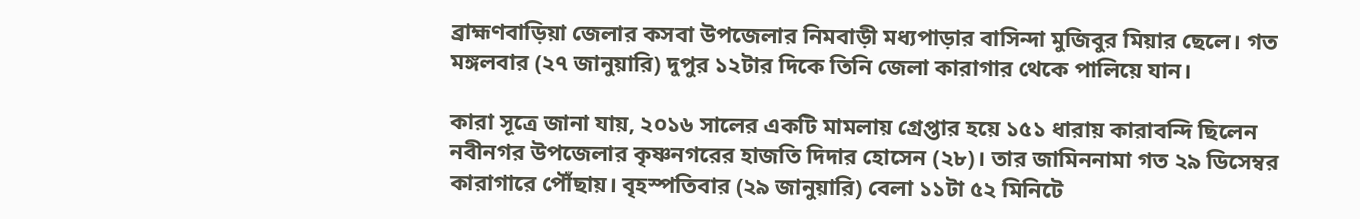ব্রাহ্মণবাড়িয়া জেলার কসবা উপজেলার নিমবাড়ী মধ্যপাড়ার বাসিন্দা মুজিবুর মিয়ার ছেলে। গত মঙ্গলবার (২৭ জানুয়ারি) দুপুর ১২টার দিকে তিনি জেলা কারাগার থেকে পালিয়ে যান।

কারা সূত্রে জানা যায়, ২০১৬ সালের একটি মামলায় গ্রেপ্তার হয়ে ১৫১ ধারায় কারাবন্দি ছিলেন নবীনগর উপজেলার কৃষ্ণনগরের হাজতি দিদার হোসেন (২৮)। তার জামিননামা গত ২৯ ডিসেম্বর কারাগারে পৌঁছায়। বৃহস্পতিবার (২৯ জানুয়ারি) বেলা ১১টা ৫২ মিনিটে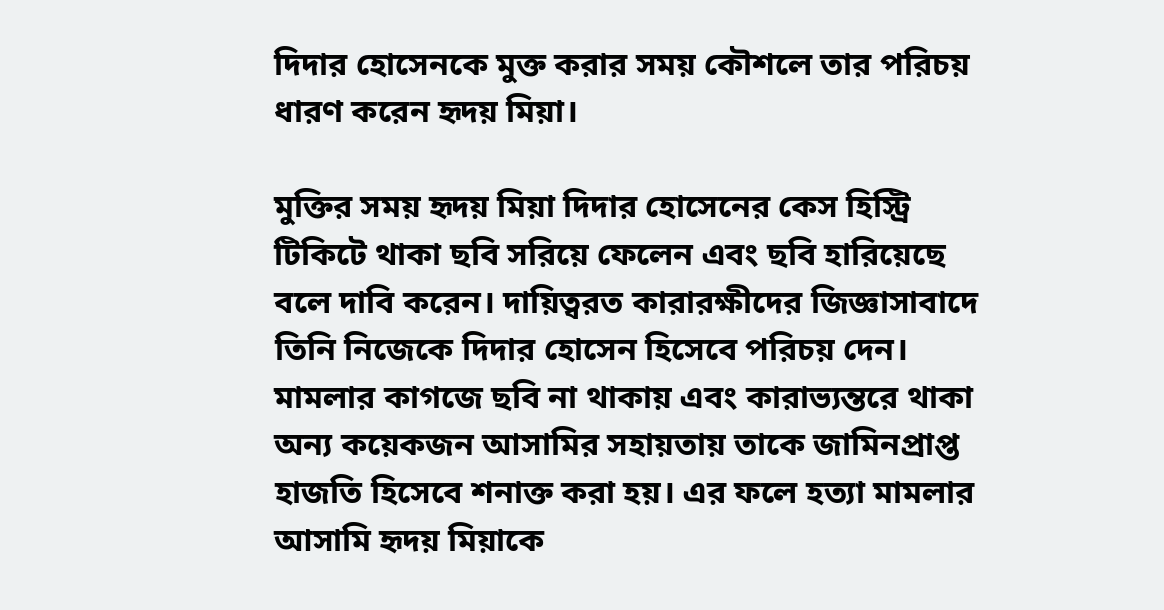দিদার হোসেনকে মুক্ত করার সময় কৌশলে তার পরিচয় ধারণ করেন হৃদয় মিয়া।

মুক্তির সময় হৃদয় মিয়া দিদার হোসেনের কেস হিস্ট্রি টিকিটে থাকা ছবি সরিয়ে ফেলেন এবং ছবি হারিয়েছে বলে দাবি করেন। দায়িত্বরত কারারক্ষীদের জিজ্ঞাসাবাদে তিনি নিজেকে দিদার হোসেন হিসেবে পরিচয় দেন। মামলার কাগজে ছবি না থাকায় এবং কারাভ্যন্তরে থাকা অন্য কয়েকজন আসামির সহায়তায় তাকে জামিনপ্রাপ্ত হাজতি হিসেবে শনাক্ত করা হয়। এর ফলে হত্যা মামলার আসামি হৃদয় মিয়াকে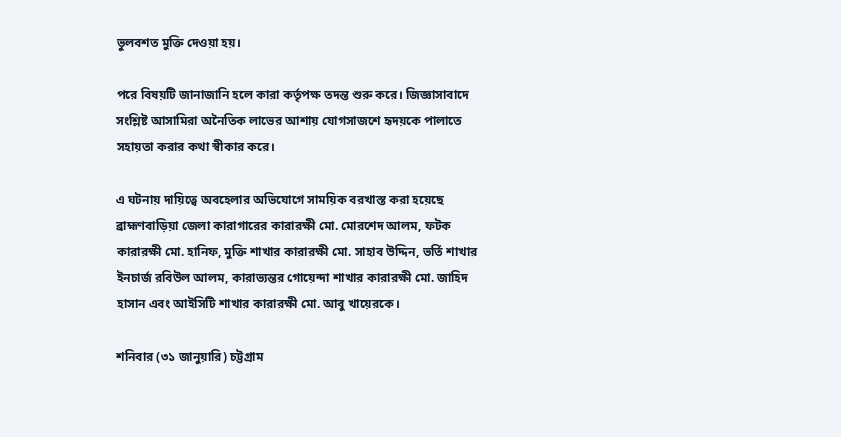ভুলবশত মুক্তি দেওয়া হয়।

পরে বিষয়টি জানাজানি হলে কারা কর্তৃপক্ষ তদন্ত শুরু করে। জিজ্ঞাসাবাদে সংশ্লিষ্ট আসামিরা অনৈতিক লাভের আশায় যোগসাজশে হৃদয়কে পালাতে সহায়তা করার কথা স্বীকার করে।

এ ঘটনায় দায়িত্বে অবহেলার অভিযোগে সাময়িক বরখাস্ত করা হয়েছে ব্রাহ্মণবাড়িয়া জেলা কারাগারের কারারক্ষী মো. মোরশেদ আলম, ফটক কারারক্ষী মো. হানিফ, মুক্তি শাখার কারারক্ষী মো. সাহাব উদ্দিন, ভর্তি শাখার ইনচার্জ রবিউল আলম, কারাভ্যন্তর গোয়েন্দা শাখার কারারক্ষী মো. জাহিদ হাসান এবং আইসিটি শাখার কারারক্ষী মো. আবু খায়েরকে।

শনিবার (৩১ জানুয়ারি) চট্টগ্রাম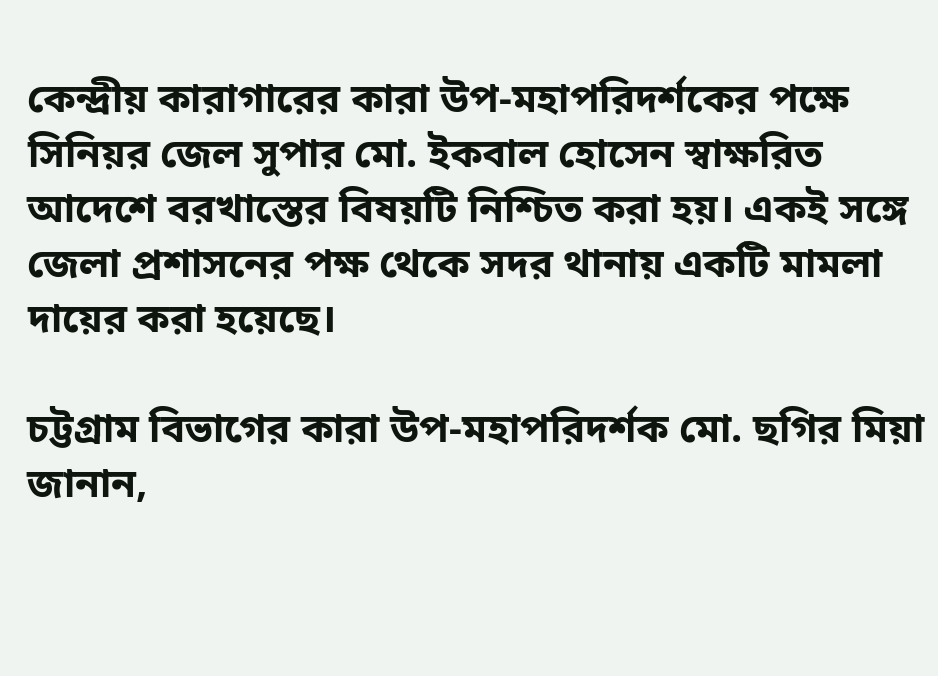কেন্দ্রীয় কারাগারের কারা উপ-মহাপরিদর্শকের পক্ষে সিনিয়র জেল সুপার মো. ইকবাল হোসেন স্বাক্ষরিত আদেশে বরখাস্তের বিষয়টি নিশ্চিত করা হয়। একই সঙ্গে জেলা প্রশাসনের পক্ষ থেকে সদর থানায় একটি মামলা দায়ের করা হয়েছে।

চট্টগ্রাম বিভাগের কারা উপ-মহাপরিদর্শক মো. ছগির মিয়া জানান,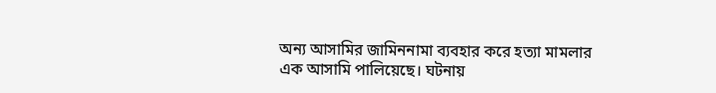অন্য আসামির জামিননামা ব্যবহার করে হত্যা মামলার এক আসামি পালিয়েছে। ঘটনায়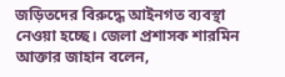জড়িতদের বিরুদ্ধে আইনগত ব্যবস্থা নেওয়া হচ্ছে। জেলা প্রশাসক শারমিন আক্তার জাহান বলেন,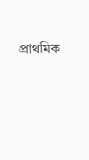প্রাথমিক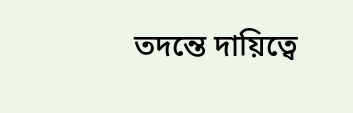তদন্তে দায়িত্বে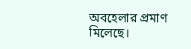অবহেলার প্রমাণ মিলেছে।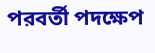পরবর্তী পদক্ষেপ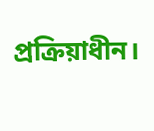প্রক্রিয়াধীন।